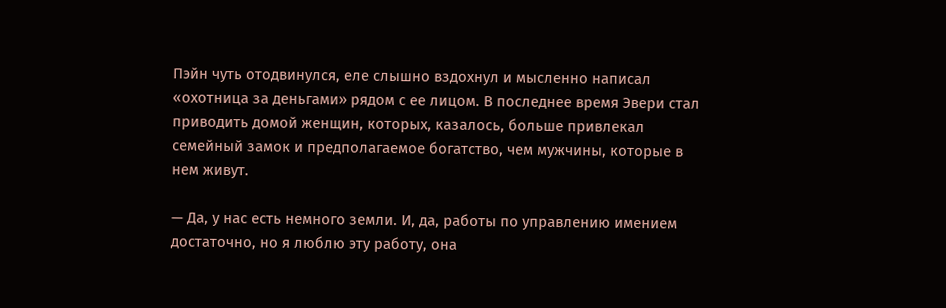Пэйн чуть отодвинулся, еле слышно вздохнул и мысленно написал «охотница за деньгами» рядом с ее лицом. В последнее время Эвери стал приводить домой женщин, которых, казалось, больше привлекал семейный замок и предполагаемое богатство, чем мужчины, которые в нем живут.

— Да, у нас есть немного земли. И, да, работы по управлению имением достаточно, но я люблю эту работу, она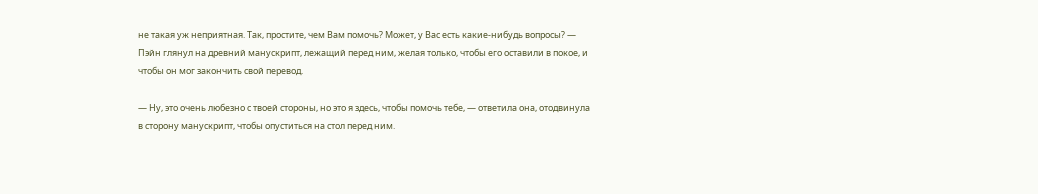не такая уж неприятная. Так, простите, чем Вам помочь? Может, у Вас есть какие-нибудь вопросы? — Пэйн глянул на древний манускрипт, лежащий перед ним, желая только, чтобы его оставили в покое, и чтобы он мог закончить свой перевод.

— Ну, это очень любезно с твоей стороны, но это я здесь, чтобы помочь тебе, — ответила она, отодвинула в сторону манускрипт, чтобы опуститься на стол перед ним.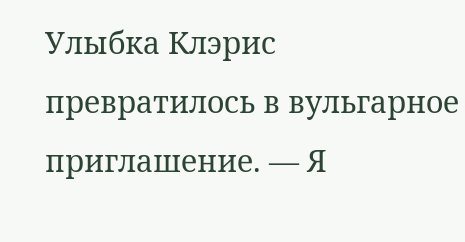Улыбка Клэрис превратилось в вульгарное приглашение. — Я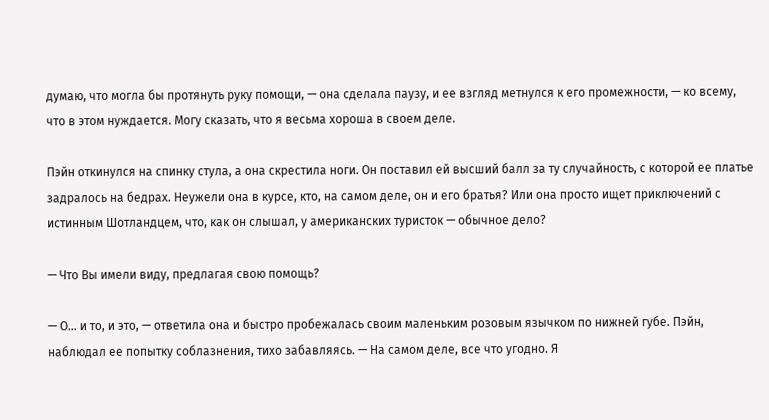думаю, что могла бы протянуть руку помощи, — она сделала паузу, и ее взгляд метнулся к его промежности, — ко всему, что в этом нуждается. Могу сказать, что я весьма хороша в своем деле.

Пэйн откинулся на спинку стула, а она скрестила ноги. Он поставил ей высший балл за ту случайность, с которой ее платье задралось на бедрах. Неужели она в курсе, кто, на самом деле, он и его братья? Или она просто ищет приключений с истинным Шотландцем, что, как он слышал, у американских туристок — обычное дело?

— Что Вы имели виду, предлагая свою помощь?

— О… и то, и это, — ответила она и быстро пробежалась своим маленьким розовым язычком по нижней губе. Пэйн, наблюдал ее попытку соблазнения, тихо забавляясь. — На самом деле, все что угодно. Я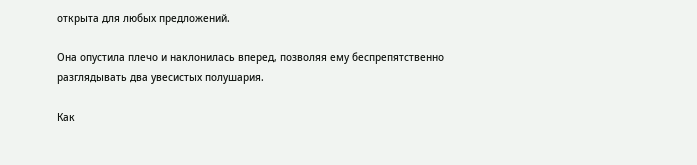открыта для любых предложений.

Она опустила плечо и наклонилась вперед, позволяя ему беспрепятственно разглядывать два увесистых полушария.

Как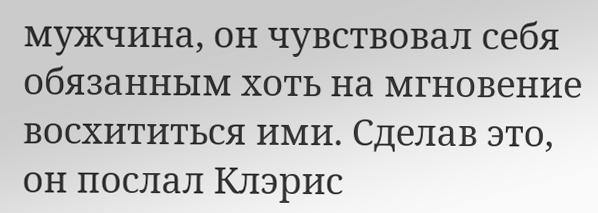мужчина, он чувствовал себя обязанным хоть на мгновение восхититься ими. Сделав это, он послал Клэрис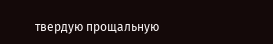твердую прощальную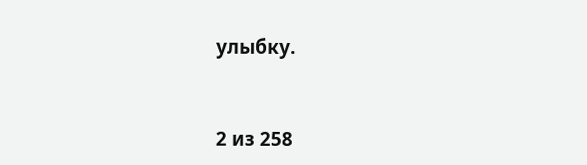улыбку.



2 из 258